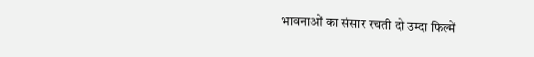भावनाओं का संसार रचती दो उम्दा फिल्में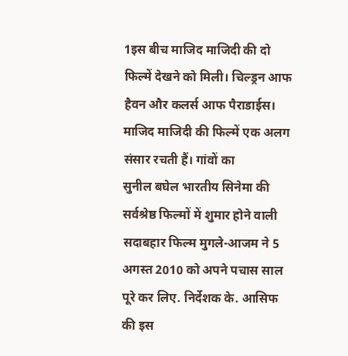1इस बीच माजिद माजिदी की दो फिल्में देखने को मिली। चिल्ड्रन आफ हैवन और कलर्स आफ पैराडाईस। माजिद माजिदी की फिल्में एक अलग संसार रचती हैं। गांवों का
सुनील बघेल भारतीय सिनेमा की सर्वश्रेष्ठ फिल्मों में शुमार होने वाली सदाबहार फिल्म मुगले-आजम ने 5 अगस्त 2010 को अपने पचास साल पूरे कर लिए. निर्देशक के. आसिफ की इस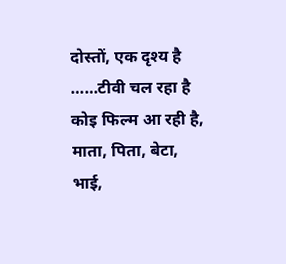दोस्तों, एक दृश्य है ……टीवी चल रहा है कोइ फिल्म आ रही है, माता, पिता, बेटा, भाई,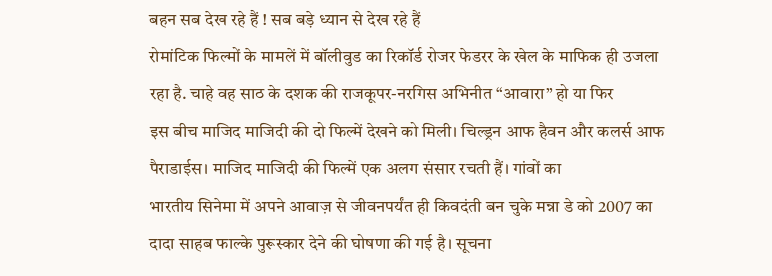बहन सब देख रहे हैं ! सब बड़े ध्यान से देख रहे हैं
रोमांटिक फिल्मों के मामलें में बॉलीवुड का रिकॉर्ड रोजर फेडरर के खेल के माफिक ही उजला रहा है. चाहे वह साठ के दशक की राजकूपर-नरगिस अभिनीत “आवारा” हो या फिर
इस बीच माजिद माजिदी की दो फिल्में देखने को मिली। चिल्ड्रन आफ हैवन और कलर्स आफ पैराडाईस। माजिद माजिदी की फिल्में एक अलग संसार रचती हैं। गांवों का
भारतीय सिनेमा में अपने आवाज़ से जीवनपर्यंत ही किवदंती बन चुके मन्ना डे को 2007 का दादा साहब फाल्के पुरूस्कार देने की घोषणा की गई है। सूचना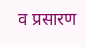व प्रसारण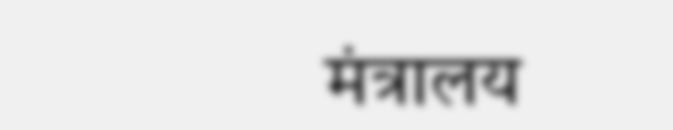मंत्रालय